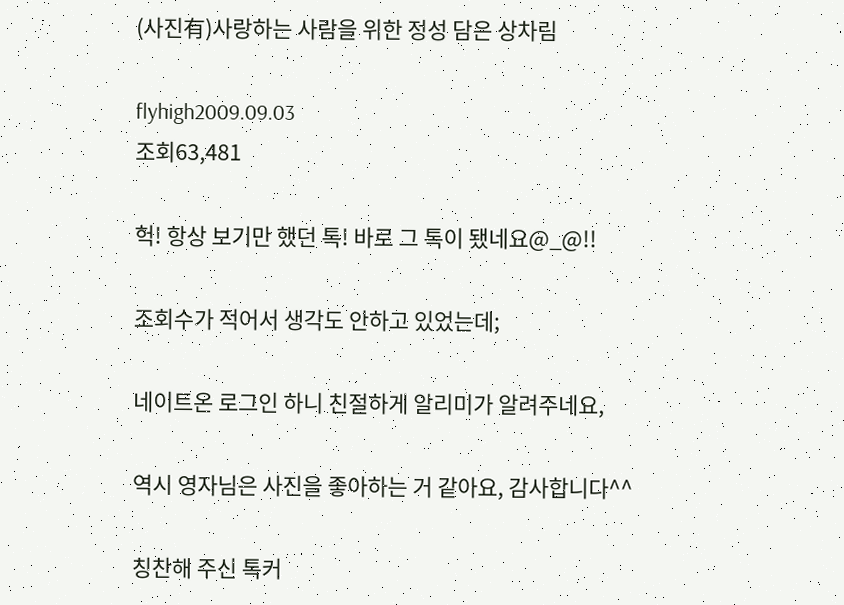(사진有)사랑하는 사람을 위한 정성 담은 상차림

flyhigh2009.09.03
조회63,481

헉! 항상 보기만 했던 톡! 바로 그 톡이 됐네요@_@!!

조회수가 적어서 생각도 안하고 있었는데;

네이트온 로그인 하니 친절하게 알리미가 알려주네요,

역시 영자님은 사진을 좋아하는 거 같아요, 감사합니다^^

칭찬해 주신 톡커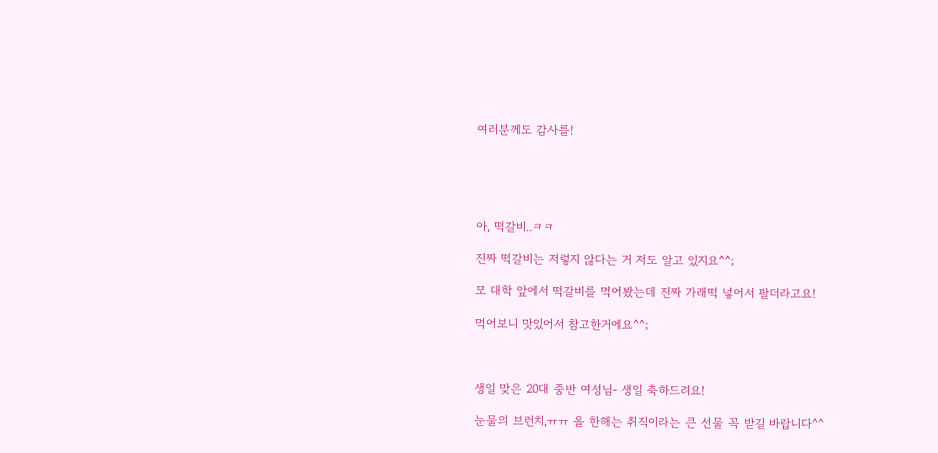여러분께도 감사를!





아, 떡갈비..ㅋㅋ

진짜 떡갈비는 저렇지 않다는 거 저도 알고 있지요^^;

모 대학 앞에서 떡갈비를 먹어봤는데 진짜 가래떡 넣어서 팔더라고요!

먹어보니 맛있어서 참고한거에요^^;



생일 맞은 20대 중반 여성님- 생일 축하드려요!

눈물의 브런치,ㅠㅠ 올 한해는 취직이라는 큰 선물 꼭 받길 바랍니다^^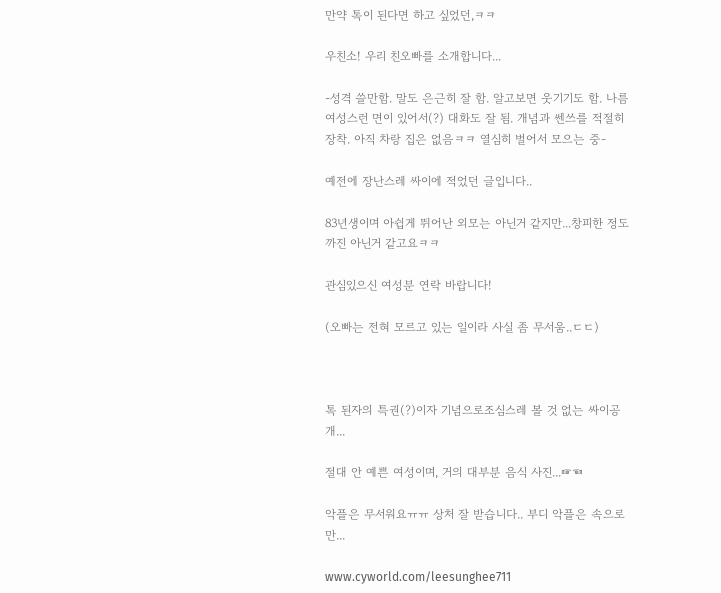만약 톡이 된다면 하고 싶었던,ㅋㅋ

우친소! 우리 친오빠를 소개합니다...

-성격 쓸만함. 말도 은근히 잘 함. 알고보면 웃기기도 함. 나름 여성스런 면이 있어서(?) 대화도 잘 됨. 개념과 쎈쓰를 적절히 장착. 아직 차랑 집은 없음ㅋㅋ 열심히 벌어서 모으는 중-

예전에 장난스레 싸이에 적었던 글입니다..

83년생이며 아쉽게 뛰어난 외모는 아닌거 같지만...창피한 정도까진 아닌거 같고요ㅋㅋ

관심있으신 여성분 연락 바랍니다!

(오빠는 전혀 모르고 있는 일이라 사실 좀 무서움..ㄷㄷ)



톡 된자의 특권(?)이자 기념으로조심스레 볼 것 없는 싸이공개...

절대 안 예쁜 여성이며, 거의 대부분 음식 사진...☞☜

악플은 무서워요ㅠㅠ 상처 잘 받습니다.. 부디 악플은 속으로만...

www.cyworld.com/leesunghee711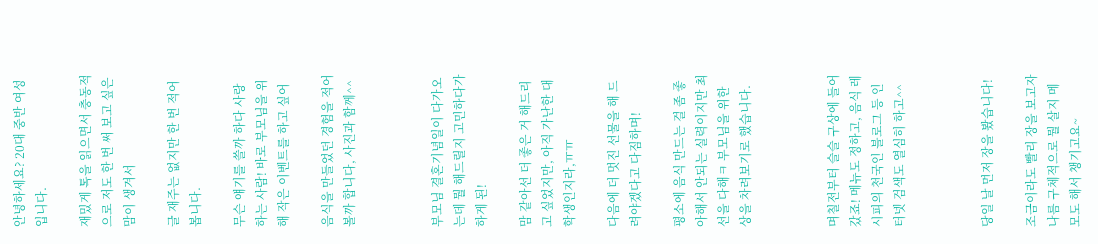안녕하세요? 20대 중반 여성입니다.

재밌게 톡을 읽으면서 충동적으로 저도 한 번 써 보고 싶은 맘이 생겨서

글 재주는 없지만 한 번 적어봅니다.

무슨 얘기를 쓸까 하다 사랑하는 사람! 바로 부모님을 위해 작은 이벤트를 하고 싶어

음식을 만들었던 경험을 적어볼까 합니다, 사진과 함께^^



부모님 결혼기념일이 다가오는데 뭘 해드릴지 고민하다가 하게 된!

맘 같아선 더 좋은 거 해드리고 싶었지만, 아직 가난한 대학생인지라,ㅠㅠ

다음에 더 멋진 선물을 해 드려야겠다고 다짐하며!

평소에 음식 만드는 걸 좀 좋아해서 안되는 실력이지만 최선을 다해ㅋ 부모님을 위한 상을 차려보기로 했습니다.



며칠전부터 슬슬 구상에 들어갔죠! 메뉴도 정하고, 음식 레시피의 천국인 블로그 등 인터넷 검색도 열심히 하고^^



당일 날 먼저 장을 봤습니다!

조금이라도 빨리 장을 보고자 나름 구체적으로 뭘 살지 메모도 해서 챙기고요~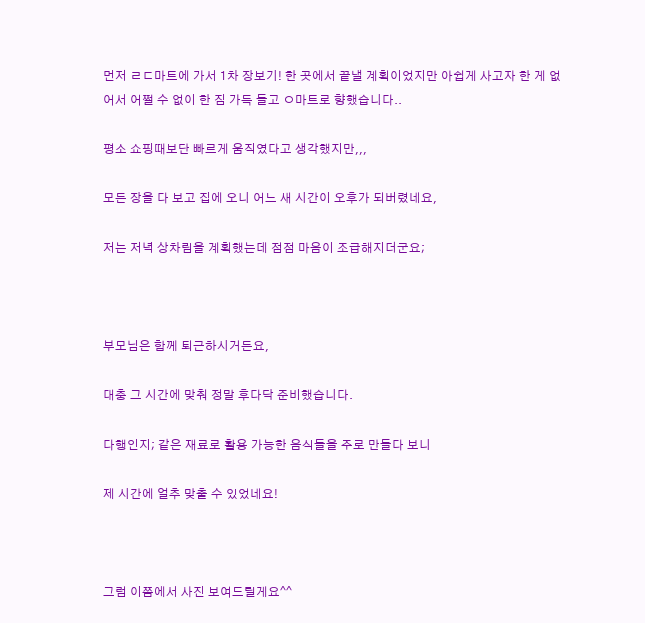먼저 ㄹㄷ마트에 가서 1차 장보기! 한 곳에서 끝낼 계획이었지만 아쉽게 사고자 한 게 없어서 어쩔 수 없이 한 짐 가득 들고 ㅇ마트로 향했습니다..

평소 쇼핑때보단 빠르게 움직였다고 생각했지만,,,

모든 장을 다 보고 집에 오니 어느 새 시간이 오후가 되버렸네요,

저는 저녁 상차림을 계획했는데 점점 마음이 조급해지더군요;



부모님은 함께 퇴근하시거든요,

대충 그 시간에 맞춰 정말 후다닥 준비했습니다.

다행인지; 같은 재료로 활용 가능한 음식들을 주로 만들다 보니

제 시간에 얼추 맞출 수 있었네요!



그럼 이쯤에서 사진 보여드릴게요^^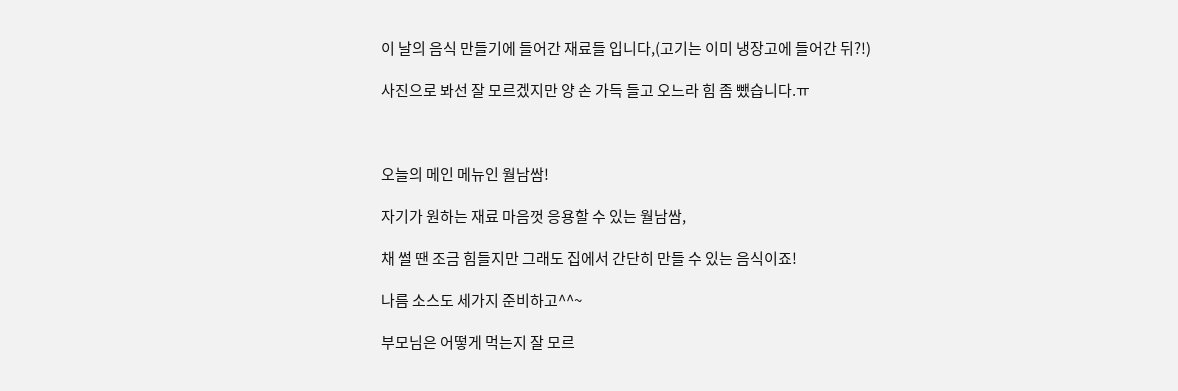이 날의 음식 만들기에 들어간 재료들 입니다,(고기는 이미 냉장고에 들어간 뒤?!)

사진으로 봐선 잘 모르겠지만 양 손 가득 들고 오느라 힘 좀 뺐습니다.ㅠ



오늘의 메인 메뉴인 월남쌈!

자기가 원하는 재료 마음껏 응용할 수 있는 월남쌈,

채 썰 땐 조금 힘들지만 그래도 집에서 간단히 만들 수 있는 음식이죠!

나름 소스도 세가지 준비하고^^~

부모님은 어떻게 먹는지 잘 모르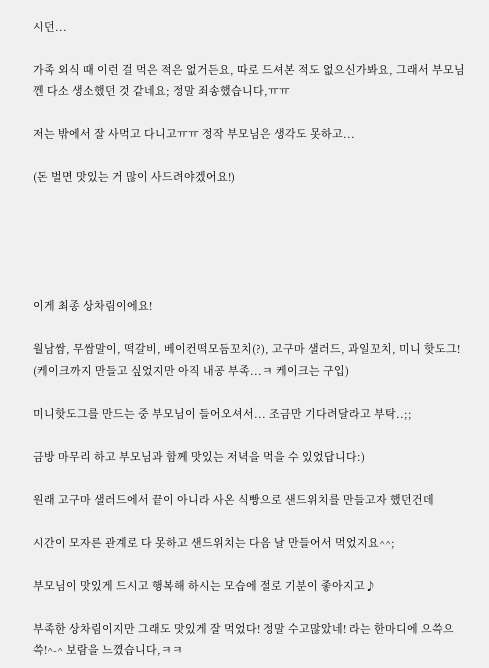시던...

가족 외식 때 이런 걸 먹은 적은 없거든요, 따로 드셔본 적도 없으신가봐요, 그래서 부모님껜 다소 생소했던 것 같네요; 정말 죄송했습니다,ㅠㅠ

저는 밖에서 잘 사먹고 다니고ㅠㅠ 정작 부모님은 생각도 못하고...

(돈 벌면 맛있는 거 많이 사드려야겠어요!)





이게 최종 상차림이에요!

월남쌈, 무쌈말이, 떡갈비, 베이컨떡모듬꼬치(?), 고구마 샐러드, 과일꼬치, 미니 핫도그! (케이크까지 만들고 싶었지만 아직 내공 부족...ㅋ 케이크는 구입)

미니핫도그를 만드는 중 부모님이 들어오셔서... 조금만 기다려달라고 부탁..;;

금방 마무리 하고 부모님과 함께 맛있는 저녁을 먹을 수 있었답니다:)

원래 고구마 샐러드에서 끝이 아니라 사온 식빵으로 샌드위치를 만들고자 했던건데

시간이 모자른 관계로 다 못하고 샌드위치는 다음 날 만들어서 먹었지요^^;

부모님이 맛있게 드시고 행복해 하시는 모습에 절로 기분이 좋아지고♪

부족한 상차림이지만 그래도 맛있게 잘 먹었다! 정말 수고많았네! 라는 한마디에 으쓱으쓱!^-^ 보람을 느꼈습니다,ㅋㅋ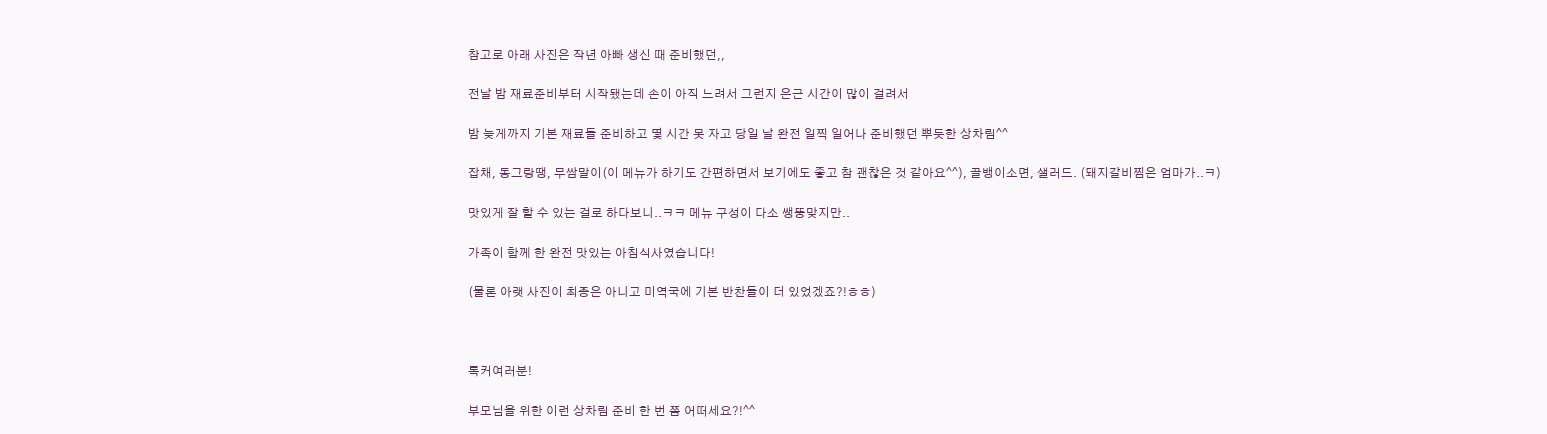참고로 아래 사진은 작년 아빠 생신 때 준비했던,,

전날 밤 재료준비부터 시작됐는데 손이 아직 느려서 그런지 은근 시간이 많이 걸려서

밤 늦게까지 기본 재료들 준비하고 몇 시간 못 자고 당일 날 완전 일찍 일어나 준비했던 뿌듯한 상차림^^

잡채, 동그랑땡, 무쌈말이(이 메뉴가 하기도 간편하면서 보기에도 좋고 참 괜찮은 것 같아요^^), 골뱅이소면, 샐러드. (돼지갈비찜은 엄마가..ㅋ)

맛있게 잘 할 수 있는 걸로 하다보니..ㅋㅋ 메뉴 구성이 다소 쌩뚱맞지만..

가족이 함께 한 완전 맛있는 아침식사였습니다!

(물론 아랫 사진이 최종은 아니고 미역국에 기본 반찬들이 더 있었겠죠?!ㅎㅎ)



톡커여러분!

부모님을 위한 이런 상차림 준비 한 번 쯤 어떠세요?!^^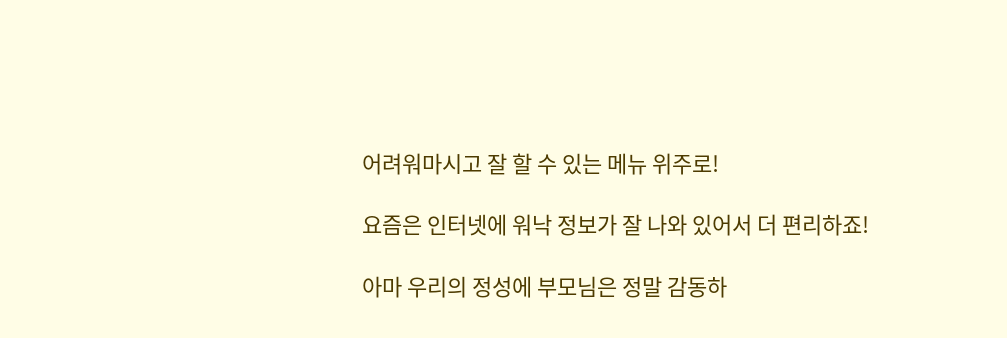어려워마시고 잘 할 수 있는 메뉴 위주로!

요즘은 인터넷에 워낙 정보가 잘 나와 있어서 더 편리하죠!

아마 우리의 정성에 부모님은 정말 감동하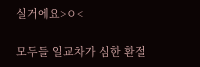실거에요>ㅇ<

모두들 일교차가 심한 환절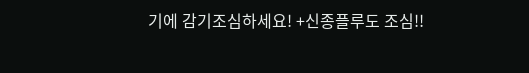기에 감기조심하세요! +신종플루도 조심!!